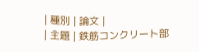| 種別 | 論文 |
| 主題 | 鉄筋コンクリート部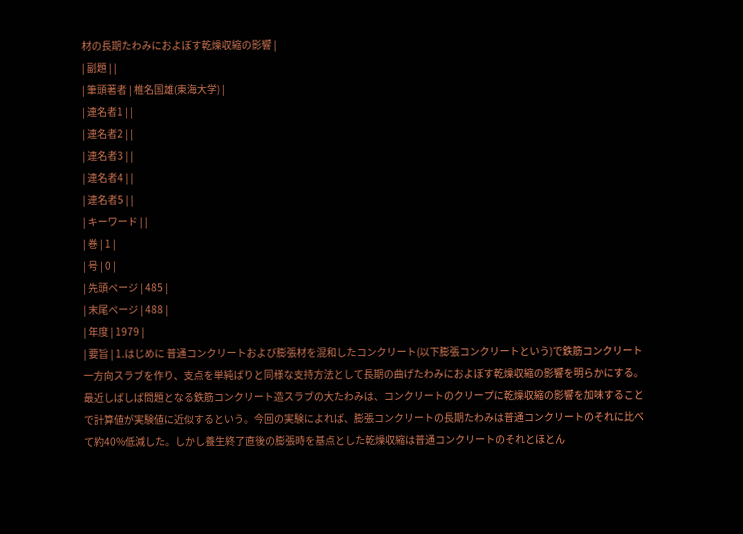材の長期たわみにおよぼす乾燥収縮の影響 |
| 副題 | |
| 筆頭著者 | 椎名国雄(東海大学) |
| 連名者1 | |
| 連名者2 | |
| 連名者3 | |
| 連名者4 | |
| 連名者5 | |
| キーワード | |
| 巻 | 1 |
| 号 | 0 |
| 先頭ページ | 485 |
| 末尾ページ | 488 |
| 年度 | 1979 |
| 要旨 | 1.はじめに 普通コンクリートおよび膨張材を混和したコンクリート(以下膨張コンクリートという)で鉄筋コンクリート一方向スラブを作り、支点を単純ばりと同様な支持方法として長期の曲げたわみにおよぼす乾燥収縮の影響を明らかにする。最近しばしば問題となる鉄筋コンクリート造スラブの大たわみは、コンクリートのクリープに乾燥収縮の影響を加味することで計算値が実験値に近似するという。今回の実験によれば、膨張コンクリートの長期たわみは普通コンクリートのそれに比べて約40%低減した。しかし養生終了直後の膨張時を基点とした乾燥収縮は普通コンクリートのそれとほとん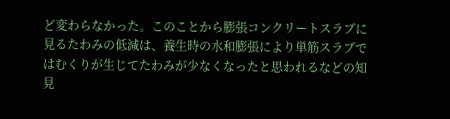ど変わらなかった。このことから膨張コンクリートスラブに見るたわみの低減は、養生時の水和膨張により単筋スラブではむくりが生じてたわみが少なくなったと思われるなどの知見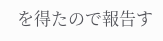を得たので報告す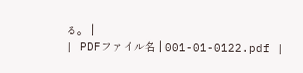る。 |
| PDFファイル名 | 001-01-0122.pdf |